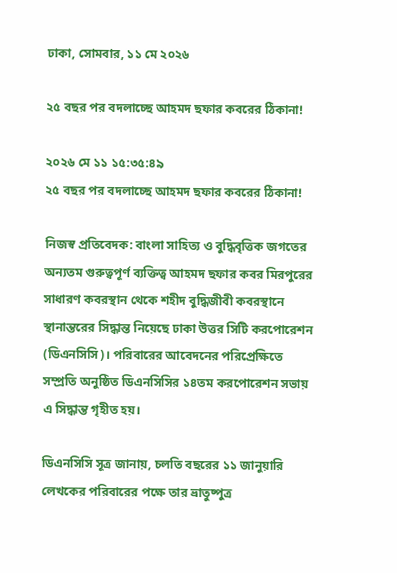ঢাকা, সোমবার, ১১ মে ২০২৬

২৫ বছর পর বদলাচ্ছে আহমদ ছফার কবরের ঠিকানা!

২০২৬ মে ১১ ১৫:৩৫:৪৯
২৫ বছর পর বদলাচ্ছে আহমদ ছফার কবরের ঠিকানা!

নিজস্ব প্রতিবেদক: বাংলা সাহিত্য ও বুদ্ধিবৃত্তিক জগতের অন্যতম গুরুত্বপূর্ণ ব্যক্তিত্ব আহমদ ছফার কবর মিরপুরের সাধারণ কবরস্থান থেকে শহীদ বুদ্ধিজীবী কবরস্থানে স্থানান্তরের সিদ্ধান্ত নিয়েছে ঢাকা উত্তর সিটি করপোরেশন (ডিএনসিসি)। পরিবারের আবেদনের পরিপ্রেক্ষিতে সম্প্রতি অনুষ্ঠিত ডিএনসিসির ১৪তম করপোরেশন সভায় এ সিদ্ধান্ত গৃহীত হয়।

ডিএনসিসি সূত্র জানায়, চলতি বছরের ১১ জানুয়ারি লেখকের পরিবারের পক্ষে তার ভ্রাতুষ্পুত্র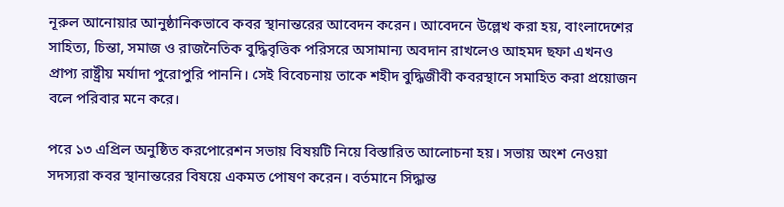নূরুল আনোয়ার আনুষ্ঠানিকভাবে কবর স্থানান্তরের আবেদন করেন। আবেদনে উল্লেখ করা হয়, বাংলাদেশের সাহিত্য, চিন্তা, সমাজ ও রাজনৈতিক বুদ্ধিবৃত্তিক পরিসরে অসামান্য অবদান রাখলেও আহমদ ছফা এখনও প্রাপ্য রাষ্ট্রীয় মর্যাদা পুরোপুরি পাননি। সেই বিবেচনায় তাকে শহীদ বুদ্ধিজীবী কবরস্থানে সমাহিত করা প্রয়োজন বলে পরিবার মনে করে।

পরে ১৩ এপ্রিল অনুষ্ঠিত করপোরেশন সভায় বিষয়টি নিয়ে বিস্তারিত আলোচনা হয়। সভায় অংশ নেওয়া সদস্যরা কবর স্থানান্তরের বিষয়ে একমত পোষণ করেন। বর্তমানে সিদ্ধান্ত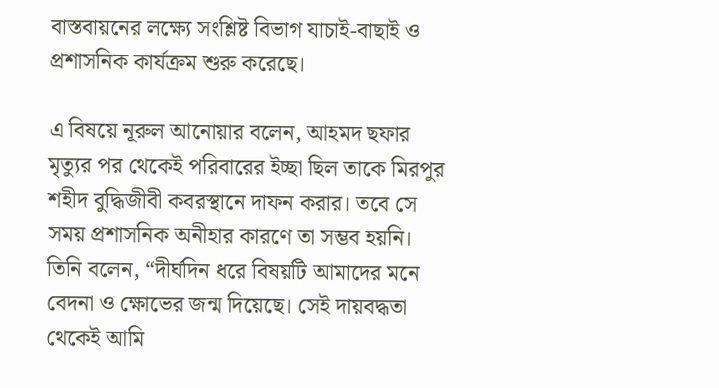বাস্তবায়নের লক্ষ্যে সংশ্লিষ্ট বিভাগ যাচাই-বাছাই ও প্রশাসনিক কার্যক্রম শুরু করেছে।

এ বিষয়ে নূরুল আনোয়ার বলেন, আহমদ ছফার মৃত্যুর পর থেকেই পরিবারের ইচ্ছা ছিল তাকে মিরপুর শহীদ বুদ্ধিজীবী কবরস্থানে দাফন করার। তবে সে সময় প্রশাসনিক অনীহার কারণে তা সম্ভব হয়নি। তিনি বলেন, “দীর্ঘদিন ধরে বিষয়টি আমাদের মনে বেদনা ও ক্ষোভের জন্ম দিয়েছে। সেই দায়বদ্ধতা থেকেই আমি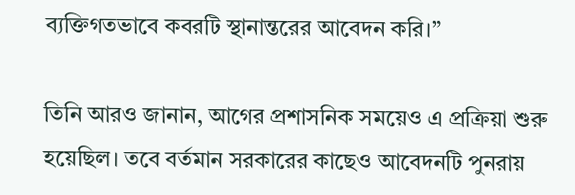ব্যক্তিগতভাবে কবরটি স্থানান্তরের আবেদন করি।”

তিনি আরও জানান, আগের প্রশাসনিক সময়েও এ প্রক্রিয়া শুরু হয়েছিল। তবে বর্তমান সরকারের কাছেও আবেদনটি পুনরায়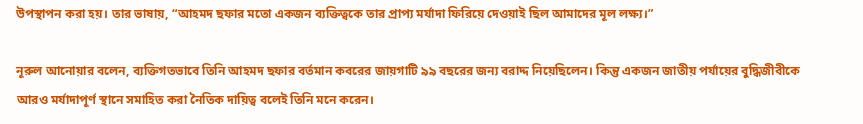উপস্থাপন করা হয়। তার ভাষায়, “আহমদ ছফার মতো একজন ব্যক্তিত্বকে তার প্রাপ্য মর্যাদা ফিরিয়ে দেওয়াই ছিল আমাদের মূল লক্ষ্য।”

নূরুল আনোয়ার বলেন, ব্যক্তিগতভাবে তিনি আহমদ ছফার বর্তমান কবরের জায়গাটি ৯৯ বছরের জন্য বরাদ্দ নিয়েছিলেন। কিন্তু একজন জাতীয় পর্যায়ের বুদ্ধিজীবীকে আরও মর্যাদাপূর্ণ স্থানে সমাহিত করা নৈতিক দায়িত্ব বলেই তিনি মনে করেন।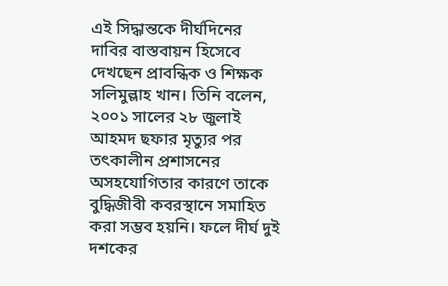এই সিদ্ধান্তকে দীর্ঘদিনের দাবির বাস্তবায়ন হিসেবে দেখছেন প্রাবন্ধিক ও শিক্ষক সলিমুল্লাহ খান। তিনি বলেন, ২০০১ সালের ২৮ জুলাই আহমদ ছফার মৃত্যুর পর তৎকালীন প্রশাসনের অসহযোগিতার কারণে তাকে বুদ্ধিজীবী কবরস্থানে সমাহিত করা সম্ভব হয়নি। ফলে দীর্ঘ দুই দশকের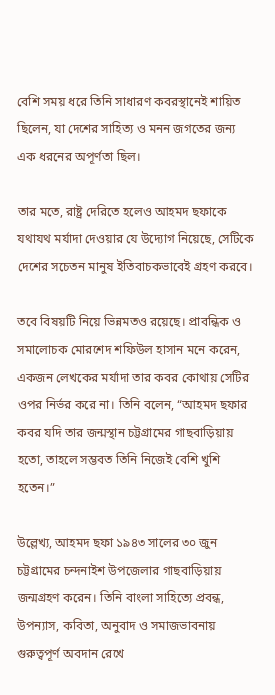বেশি সময় ধরে তিনি সাধারণ কবরস্থানেই শায়িত ছিলেন, যা দেশের সাহিত্য ও মনন জগতের জন্য এক ধরনের অপূর্ণতা ছিল।

তার মতে, রাষ্ট্র দেরিতে হলেও আহমদ ছফাকে যথাযথ মর্যাদা দেওয়ার যে উদ্যোগ নিয়েছে, সেটিকে দেশের সচেতন মানুষ ইতিবাচকভাবেই গ্রহণ করবে।

তবে বিষয়টি নিয়ে ভিন্নমতও রয়েছে। প্রাবন্ধিক ও সমালোচক মোরশেদ শফিউল হাসান মনে করেন, একজন লেখকের মর্যাদা তার কবর কোথায় সেটির ওপর নির্ভর করে না। তিনি বলেন, “আহমদ ছফার কবর যদি তার জন্মস্থান চট্টগ্রামের গাছবাড়িয়ায় হতো, তাহলে সম্ভবত তিনি নিজেই বেশি খুশি হতেন।”

উল্লেখ্য, আহমদ ছফা ১৯৪৩ সালের ৩০ জুন চট্টগ্রামের চন্দনাইশ উপজেলার গাছবাড়িয়ায় জন্মগ্রহণ করেন। তিনি বাংলা সাহিত্যে প্রবন্ধ, উপন্যাস, কবিতা, অনুবাদ ও সমাজভাবনায় গুরুত্বপূর্ণ অবদান রেখে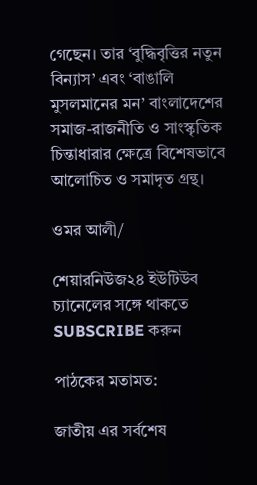গেছেন। তার ‘বুদ্ধিবৃত্তির নতুন বিন্যাস’ এবং ‘বাঙালি মুসলমানের মন’ বাংলাদেশের সমাজ-রাজনীতি ও সাংস্কৃতিক চিন্তাধারার ক্ষেত্রে বিশেষভাবে আলোচিত ও সমাদৃত গ্রন্থ।

ওমর আলী/

শেয়ারনিউজ২৪ ইউটিউব চ্যানেলের সঙ্গে থাকতে SUBSCRIBE করুন

পাঠকের মতামত:

জাতীয় এর সর্বশেষ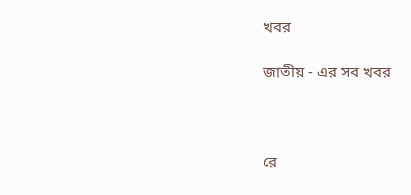খবর

জাতীয় - এর সব খবর



রে